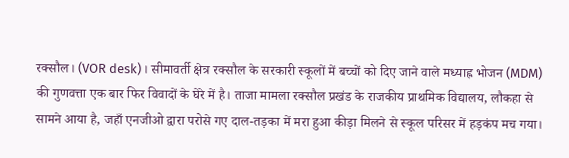रक्सौल। (VOR desk)। सीमावर्ती क्षेत्र रक्सौल के सरकारी स्कूलों में बच्चों को दिए जाने वाले मध्याह्न भोजन (MDM) की गुणवत्ता एक बार फिर विवादों के घेरे में है। ताजा मामला रक्सौल प्रखंड के राजकीय प्राथमिक विद्यालय, लौकहा से सामने आया है, जहाँ एनजीओ द्वारा परोसे गए दाल-तड़का में मरा हुआ कीड़ा मिलने से स्कूल परिसर में हड़कंप मच गया।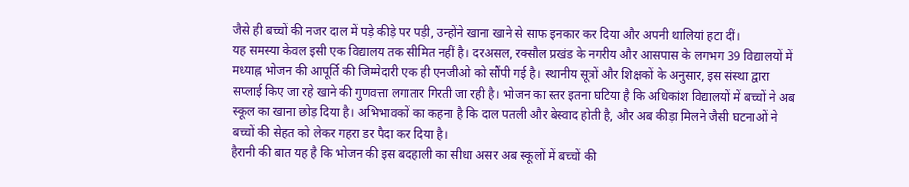जैसे ही बच्चों की नजर दाल में पड़े कीड़े पर पड़ी, उन्होंने खाना खाने से साफ इनकार कर दिया और अपनी थालियां हटा दीं।
यह समस्या केवल इसी एक विद्यालय तक सीमित नहीं है। दरअसल, रक्सौल प्रखंड के नगरीय और आसपास के लगभग 39 विद्यालयों में मध्याह्न भोजन की आपूर्ति की जिम्मेदारी एक ही एनजीओ को सौंपी गई है। स्थानीय सूत्रों और शिक्षकों के अनुसार, इस संस्था द्वारा सप्लाई किए जा रहे खाने की गुणवत्ता लगातार गिरती जा रही है। भोजन का स्तर इतना घटिया है कि अधिकांश विद्यालयों में बच्चों ने अब स्कूल का खाना छोड़ दिया है। अभिभावकों का कहना है कि दाल पतली और बेस्वाद होती है, और अब कीड़ा मिलने जैसी घटनाओं ने बच्चों की सेहत को लेकर गहरा डर पैदा कर दिया है।
हैरानी की बात यह है कि भोजन की इस बदहाली का सीधा असर अब स्कूलों में बच्चों की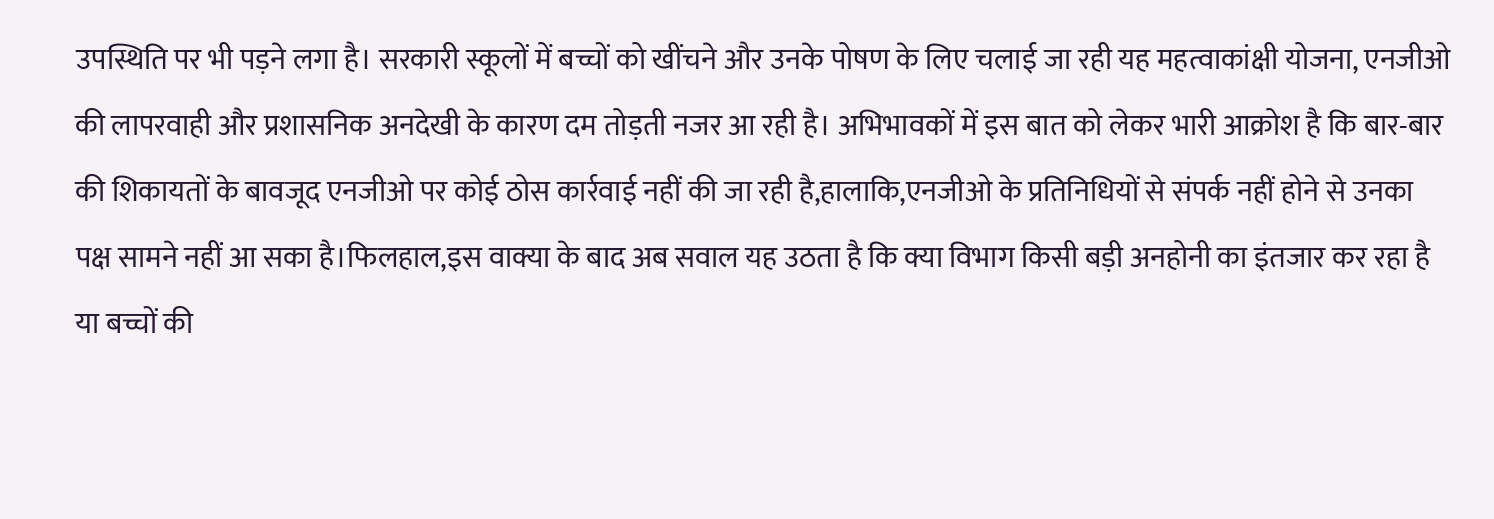उपस्थिति पर भी पड़ने लगा है। सरकारी स्कूलों में बच्चों को खींचने और उनके पोषण के लिए चलाई जा रही यह महत्वाकांक्षी योजना, एनजीओ की लापरवाही और प्रशासनिक अनदेखी के कारण दम तोड़ती नजर आ रही है। अभिभावकों में इस बात को लेकर भारी आक्रोश है कि बार-बार की शिकायतों के बावजूद एनजीओ पर कोई ठोस कार्रवाई नहीं की जा रही है,हालाकि,एनजीओ के प्रतिनिधियों से संपर्क नहीं होने से उनका पक्ष सामने नहीं आ सका है।फिलहाल,इस वाक्या के बाद अब सवाल यह उठता है कि क्या विभाग किसी बड़ी अनहोनी का इंतजार कर रहा है या बच्चों की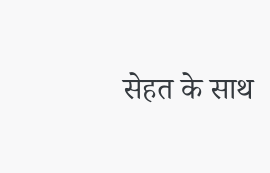सेहत के साथ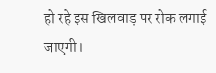हो रहे इस खिलवाड़ पर रोक लगाई जाएगी।